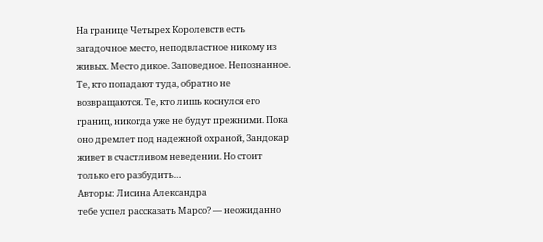На границе Четырех Королевств есть загадочное место, неподвластное никому из живых. Место дикое. Заповедное. Непознанное. Те, кто попадают туда, обратно не возвращаются. Те, кто лишь коснулся его границ, никогда уже не будут прежними. Пока оно дремлет под надежной охраной, Зандокар живет в счастливом неведении. Но стоит только его разбудить…
Авторы: Лисина Александра
тебе успел рассказать Марсо? — неожиданно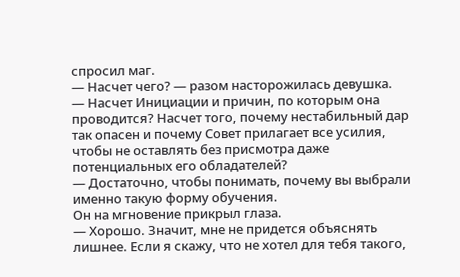спросил маг.
— Насчет чего? — разом насторожилась девушка.
— Насчет Инициации и причин, по которым она проводится? Насчет того, почему нестабильный дар так опасен и почему Совет прилагает все усилия, чтобы не оставлять без присмотра даже потенциальных его обладателей?
— Достаточно, чтобы понимать, почему вы выбрали именно такую форму обучения.
Он на мгновение прикрыл глаза.
— Хорошо. Значит, мне не придется объяснять лишнее. Если я скажу, что не хотел для тебя такого,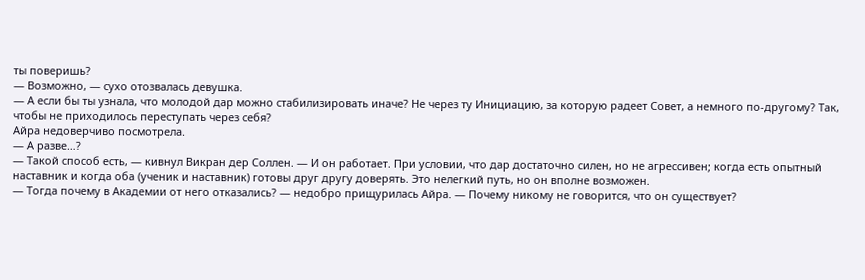ты поверишь?
— Возможно, — сухо отозвалась девушка.
— А если бы ты узнала, что молодой дар можно стабилизировать иначе? Не через ту Инициацию, за которую радеет Совет, а немного по-другому? Так, чтобы не приходилось переступать через себя?
Айра недоверчиво посмотрела.
— А разве…?
— Такой способ есть, — кивнул Викран дер Соллен. — И он работает. При условии, что дар достаточно силен, но не агрессивен; когда есть опытный наставник и когда оба (ученик и наставник) готовы друг другу доверять. Это нелегкий путь, но он вполне возможен.
— Тогда почему в Академии от него отказались? — недобро прищурилась Айра. — Почему никому не говорится, что он существует?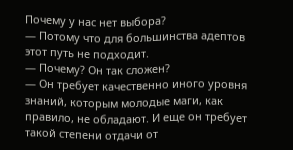Почему у нас нет выбора?
— Потому что для большинства адептов этот путь не подходит.
— Почему? Он так сложен?
— Он требует качественно иного уровня знаний, которым молодые маги, как правило, не обладают. И еще он требует такой степени отдачи от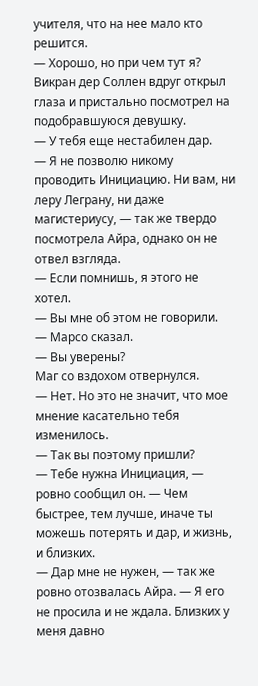учителя, что на нее мало кто решится.
— Хорошо, но при чем тут я?
Викран дер Соллен вдруг открыл глаза и пристально посмотрел на подобравшуюся девушку.
— У тебя еще нестабилен дар.
— Я не позволю никому проводить Инициацию. Ни вам, ни леру Леграну, ни даже магистериусу, — так же твердо посмотрела Айра, однако он не отвел взгляда.
— Если помнишь, я этого не хотел.
— Вы мне об этом не говорили.
— Марсо сказал.
— Вы уверены?
Маг со вздохом отвернулся.
— Нет. Но это не значит, что мое мнение касательно тебя изменилось.
— Так вы поэтому пришли?
— Тебе нужна Инициация, — ровно сообщил он. — Чем быстрее, тем лучше, иначе ты можешь потерять и дар, и жизнь, и близких.
— Дар мне не нужен, — так же ровно отозвалась Айра. — Я его не просила и не ждала. Близких у меня давно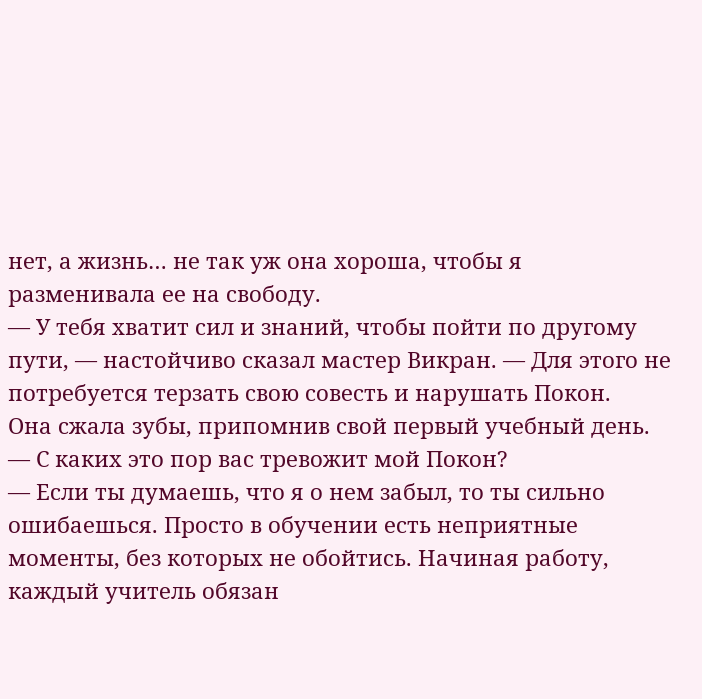нет, а жизнь… не так уж она хороша, чтобы я разменивала ее на свободу.
— У тебя хватит сил и знаний, чтобы пойти по другому пути, — настойчиво сказал мастер Викран. — Для этого не потребуется терзать свою совесть и нарушать Покон.
Она сжала зубы, припомнив свой первый учебный день.
— С каких это пор вас тревожит мой Покон?
— Если ты думаешь, что я о нем забыл, то ты сильно ошибаешься. Просто в обучении есть неприятные моменты, без которых не обойтись. Начиная работу, каждый учитель обязан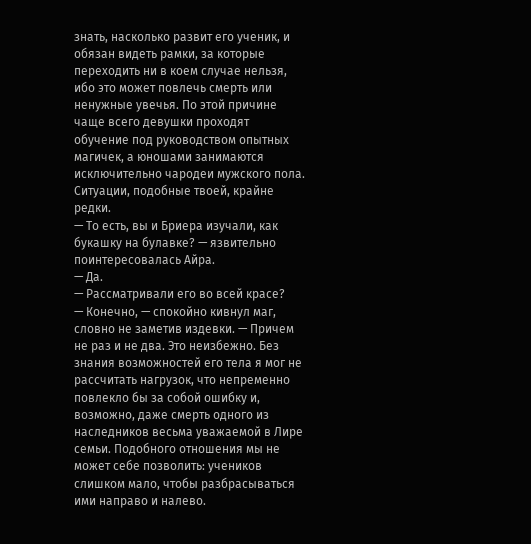знать, насколько развит его ученик, и обязан видеть рамки, за которые переходить ни в коем случае нельзя, ибо это может повлечь смерть или ненужные увечья. По этой причине чаще всего девушки проходят обучение под руководством опытных магичек, а юношами занимаются исключительно чародеи мужского пола. Ситуации, подобные твоей, крайне редки.
— То есть, вы и Бриера изучали, как букашку на булавке? — язвительно поинтересовалась Айра.
— Да.
— Рассматривали его во всей красе?
— Конечно, — спокойно кивнул маг, словно не заметив издевки. — Причем не раз и не два. Это неизбежно. Без знания возможностей его тела я мог не рассчитать нагрузок, что непременно повлекло бы за собой ошибку и, возможно, даже смерть одного из наследников весьма уважаемой в Лире семьи. Подобного отношения мы не может себе позволить: учеников слишком мало, чтобы разбрасываться ими направо и налево.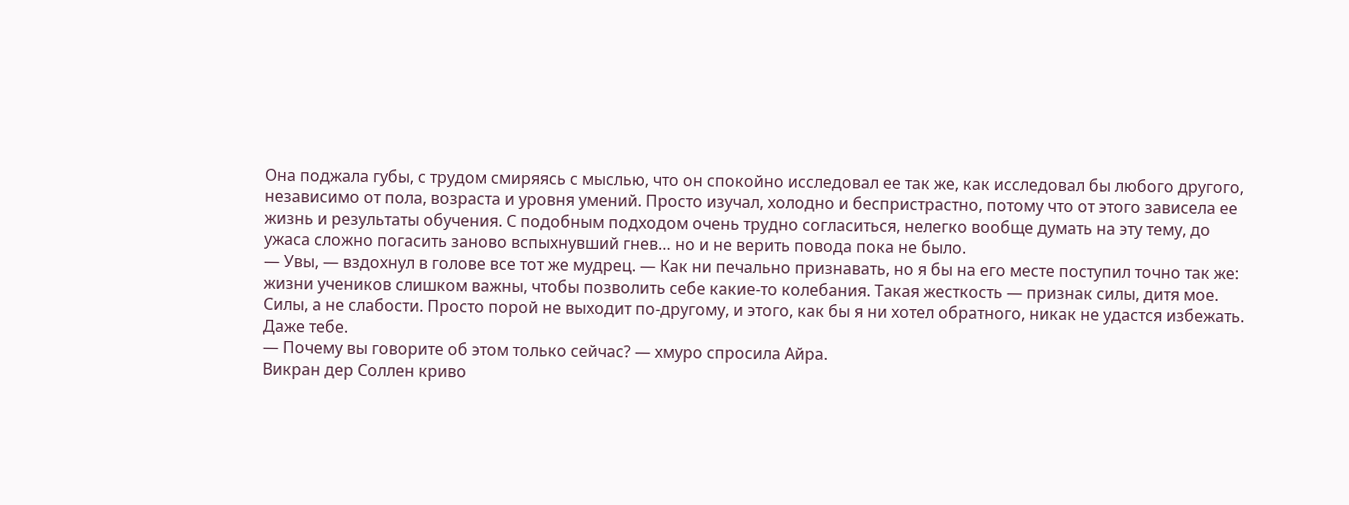Она поджала губы, с трудом смиряясь с мыслью, что он спокойно исследовал ее так же, как исследовал бы любого другого, независимо от пола, возраста и уровня умений. Просто изучал, холодно и беспристрастно, потому что от этого зависела ее жизнь и результаты обучения. С подобным подходом очень трудно согласиться, нелегко вообще думать на эту тему, до ужаса сложно погасить заново вспыхнувший гнев… но и не верить повода пока не было.
— Увы, — вздохнул в голове все тот же мудрец. — Как ни печально признавать, но я бы на его месте поступил точно так же: жизни учеников слишком важны, чтобы позволить себе какие-то колебания. Такая жесткость — признак силы, дитя мое. Силы, а не слабости. Просто порой не выходит по-другому, и этого, как бы я ни хотел обратного, никак не удастся избежать. Даже тебе.
— Почему вы говорите об этом только сейчас? — хмуро спросила Айра.
Викран дер Соллен криво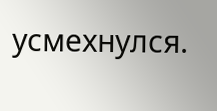усмехнулся.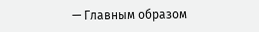— Главным образом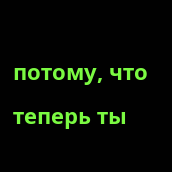потому, что теперь ты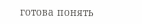готова понять